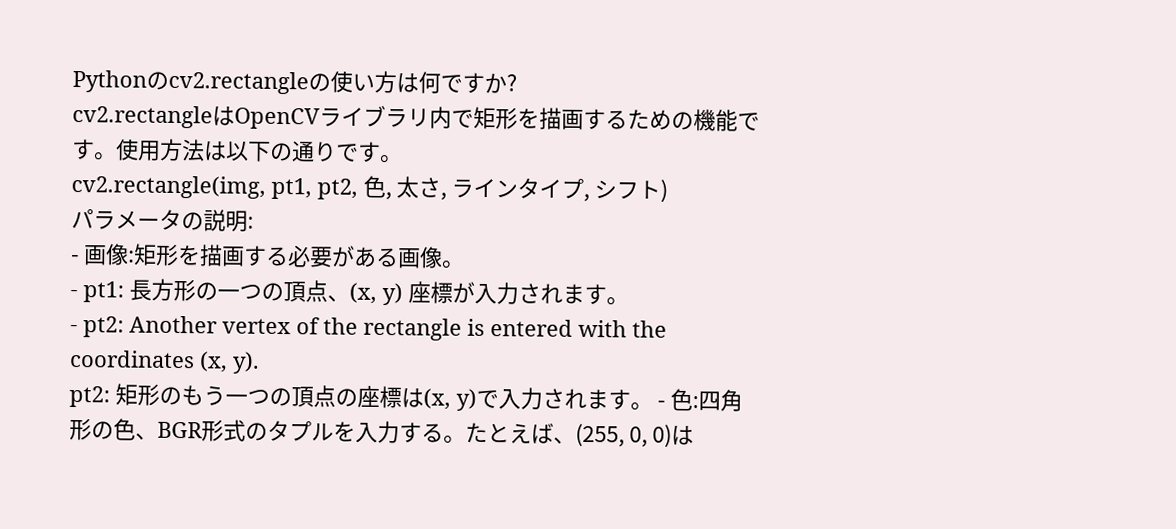Pythonのcv2.rectangleの使い方は何ですか?
cv2.rectangleはOpenCVライブラリ内で矩形を描画するための機能です。使用方法は以下の通りです。
cv2.rectangle(img, pt1, pt2, 色, 太さ, ラインタイプ, シフト)
パラメータの説明:
- 画像:矩形を描画する必要がある画像。
- pt1: 長方形の一つの頂点、(x, y) 座標が入力されます。
- pt2: Another vertex of the rectangle is entered with the coordinates (x, y).
pt2: 矩形のもう一つの頂点の座標は(x, y)で入力されます。 - 色:四角形の色、BGR形式のタプルを入力する。たとえば、(255, 0, 0)は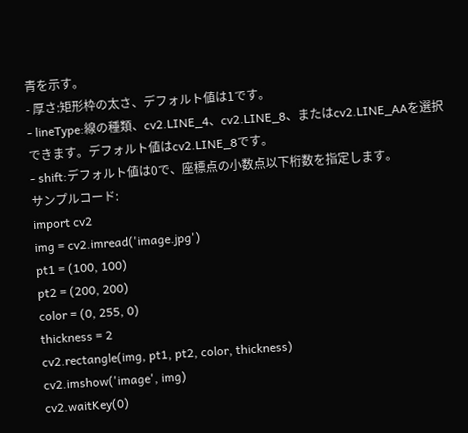青を示す。
- 厚さ:矩形枠の太さ、デフォルト値は1です。
- lineType:線の種類、cv2.LINE_4、cv2.LINE_8、またはcv2.LINE_AAを選択できます。デフォルト値はcv2.LINE_8です。
- shift:デフォルト値は0で、座標点の小数点以下桁数を指定します。
サンプルコード:
import cv2
img = cv2.imread('image.jpg')
pt1 = (100, 100)
pt2 = (200, 200)
color = (0, 255, 0)
thickness = 2
cv2.rectangle(img, pt1, pt2, color, thickness)
cv2.imshow('image', img)
cv2.waitKey(0)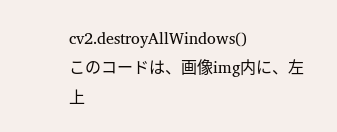cv2.destroyAllWindows()
このコードは、画像img内に、左上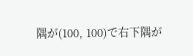隅が(100, 100)で右下隅が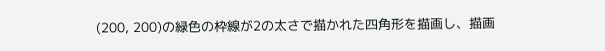(200, 200)の緑色の枠線が2の太さで描かれた四角形を描画し、描画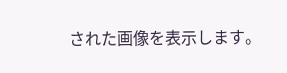された画像を表示します。